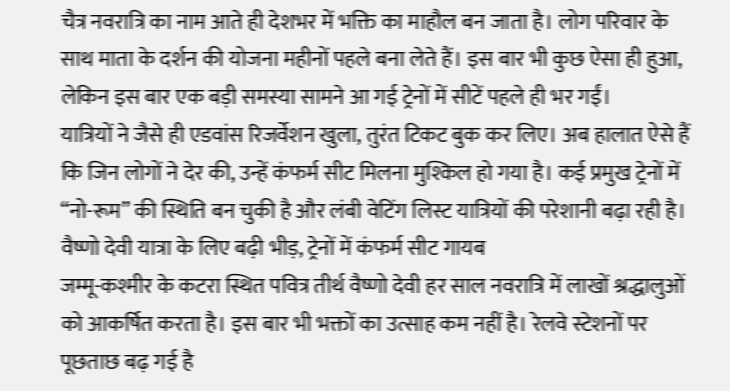चैत्र नवरात्रि का नाम आते ही देशभर में भक्ति का माहौल बन जाता है। लोग परिवार के साथ माता के दर्शन की योजना महीनों पहले बना लेते हैं। इस बार भी कुछ ऐसा ही हुआ, लेकिन इस बार एक बड़ी समस्या सामने आ गई ट्रेनों में सीटें पहले ही भर गईं।
यात्रियों ने जैसे ही एडवांस रिजर्वेशन खुला, तुरंत टिकट बुक कर लिए। अब हालात ऐसे हैं कि जिन लोगों ने देर की, उन्हें कंफर्म सीट मिलना मुश्किल हो गया है। कई प्रमुख ट्रेनों में “नो-रूम” की स्थिति बन चुकी है और लंबी वेटिंग लिस्ट यात्रियों की परेशानी बढ़ा रही है।
वैष्णो देवी यात्रा के लिए बढ़ी भीड़, ट्रेनों में कंफर्म सीट गायब
जम्मू-कश्मीर के कटरा स्थित पवित्र तीर्थ वैष्णो देवी हर साल नवरात्रि में लाखों श्रद्धालुओं को आकर्षित करता है। इस बार भी भक्तों का उत्साह कम नहीं है। रेलवे स्टेशनों पर पूछताछ बढ़ गई है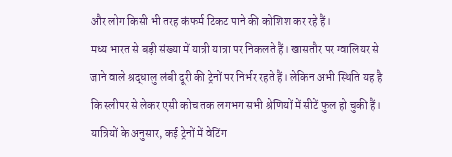और लोग किसी भी तरह कंफर्म टिकट पाने की कोशिश कर रहे हैं।
मध्य भारत से बड़ी संख्या में यात्री यात्रा पर निकलते हैं। खासतौर पर ग्वालियर से जाने वाले श्रद्धालु लंबी दूरी की ट्रेनों पर निर्भर रहते हैं। लेकिन अभी स्थिति यह है कि स्लीपर से लेकर एसी कोच तक लगभग सभी श्रेणियों में सीटें फुल हो चुकी हैं।
यात्रियों के अनुसार, कई ट्रेनों में वेटिंग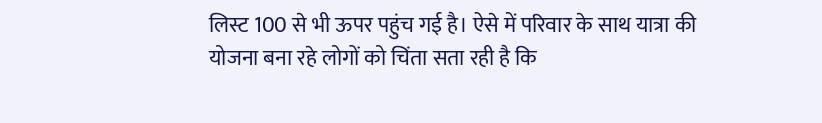लिस्ट 100 से भी ऊपर पहुंच गई है। ऐसे में परिवार के साथ यात्रा की योजना बना रहे लोगों को चिंता सता रही है कि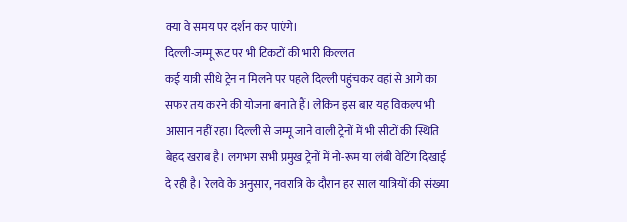क्या वे समय पर दर्शन कर पाएंगे।
दिल्ली-जम्मू रूट पर भी टिकटों की भारी किल्लत
कई यात्री सीधे ट्रेन न मिलने पर पहले दिल्ली पहुंचकर वहां से आगे का सफर तय करने की योजना बनाते हैं। लेकिन इस बार यह विकल्प भी आसान नहीं रहा। दिल्ली से जम्मू जाने वाली ट्रेनों में भी सीटों की स्थिति बेहद खराब है। लगभग सभी प्रमुख ट्रेनों में नो-रूम या लंबी वेटिंग दिखाई दे रही है। रेलवे के अनुसार, नवरात्रि के दौरान हर साल यात्रियों की संख्या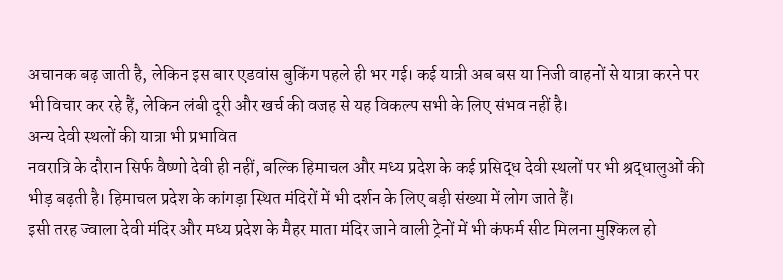अचानक बढ़ जाती है, लेकिन इस बार एडवांस बुकिंग पहले ही भर गई। कई यात्री अब बस या निजी वाहनों से यात्रा करने पर भी विचार कर रहे हैं, लेकिन लंबी दूरी और खर्च की वजह से यह विकल्प सभी के लिए संभव नहीं है।
अन्य देवी स्थलों की यात्रा भी प्रभावित
नवरात्रि के दौरान सिर्फ वैष्णो देवी ही नहीं, बल्कि हिमाचल और मध्य प्रदेश के कई प्रसिद्ध देवी स्थलों पर भी श्रद्धालुओं की भीड़ बढ़ती है। हिमाचल प्रदेश के कांगड़ा स्थित मंदिरों में भी दर्शन के लिए बड़ी संख्या में लोग जाते हैं।
इसी तरह ज्वाला देवी मंदिर और मध्य प्रदेश के मैहर माता मंदिर जाने वाली ट्रेनों में भी कंफर्म सीट मिलना मुश्किल हो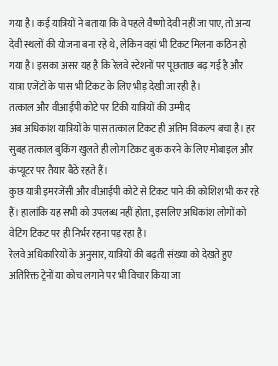गया है। कई यात्रियों ने बताया कि वे पहले वैष्णो देवी नहीं जा पाए, तो अन्य देवी स्थलों की योजना बना रहे थे, लेकिन वहां भी टिकट मिलना कठिन हो गया है। इसका असर यह है कि रेलवे स्टेशनों पर पूछताछ बढ़ गई है और यात्रा एजेंटों के पास भी टिकट के लिए भीड़ देखी जा रही है।
तत्काल और वीआईपी कोटे पर टिकी यात्रियों की उम्मीद
अब अधिकांश यात्रियों के पास तत्काल टिकट ही अंतिम विकल्प बचा है। हर सुबह तत्काल बुकिंग खुलते ही लोग टिकट बुक करने के लिए मोबाइल और कंप्यूटर पर तैयार बैठे रहते हैं।
कुछ यात्री इमरजेंसी और वीआईपी कोटे से टिकट पाने की कोशिश भी कर रहे हैं। हालांकि यह सभी को उपलब्ध नहीं होता, इसलिए अधिकांश लोगों को वेटिंग टिकट पर ही निर्भर रहना पड़ रहा है।
रेलवे अधिकारियों के अनुसार, यात्रियों की बढ़ती संख्या को देखते हुए अतिरिक्त ट्रेनों या कोच लगाने पर भी विचार किया जा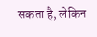सकता है, लेकिन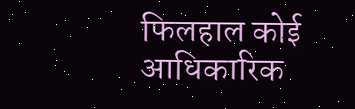फिलहाल कोई आधिकारिक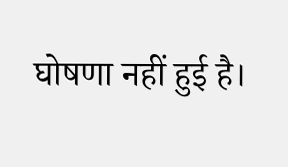घोषणा नहीं हुई है।